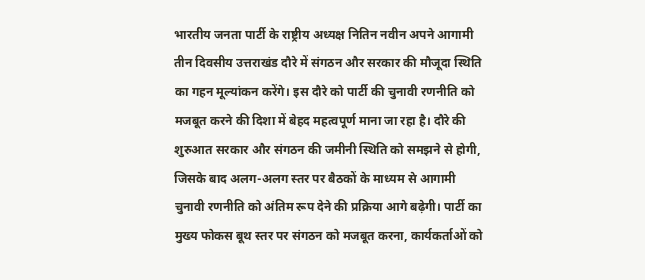भारतीय जनता पार्टी के राष्ट्रीय अध्यक्ष नितिन नवीन अपने आगामी तीन दिवसीय उत्तराखंड दौरे में संगठन और सरकार की मौजूदा स्थिति का गहन मूल्यांकन करेंगे। इस दौरे को पार्टी की चुनावी रणनीति को मजबूत करने की दिशा में बेहद महत्वपूर्ण माना जा रहा है। दौरे की शुरुआत सरकार और संगठन की जमीनी स्थिति को समझने से होगी, जिसके बाद अलग-अलग स्तर पर बैठकों के माध्यम से आगामी चुनावी रणनीति को अंतिम रूप देने की प्रक्रिया आगे बढ़ेगी। पार्टी का मुख्य फोकस बूथ स्तर पर संगठन को मजबूत करना, कार्यकर्ताओं को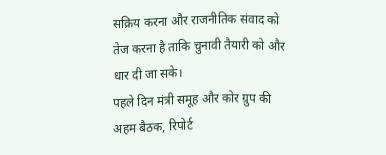सक्रिय करना और राजनीतिक संवाद को तेज करना है ताकि चुनावी तैयारी को और धार दी जा सके।
पहले दिन मंत्री समूह और कोर ग्रुप की अहम बैठक, रिपोर्ट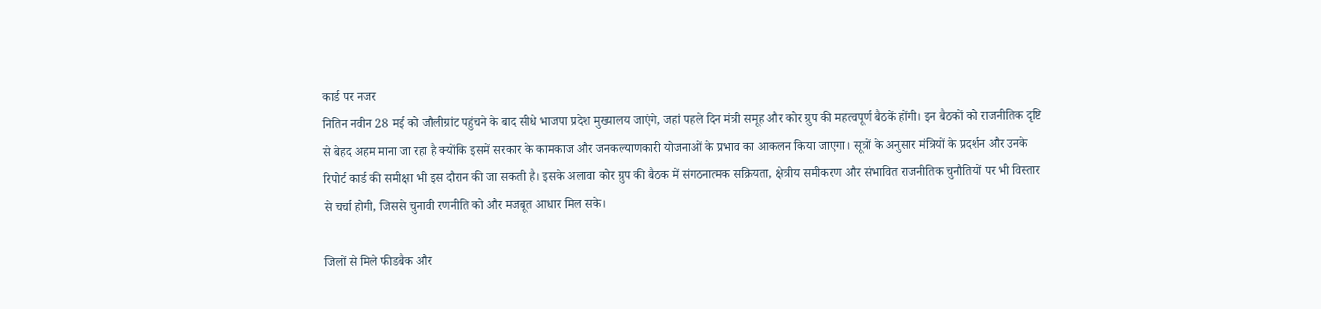कार्ड पर नजर
नितिन नवीन 28 मई को जौलीग्रांट पहुंचने के बाद सीधे भाजपा प्रदेश मुख्यालय जाएंगे, जहां पहले दिन मंत्री समूह और कोर ग्रुप की महत्वपूर्ण बैठकें होंगी। इन बैठकों को राजनीतिक दृष्टि से बेहद अहम माना जा रहा है क्योंकि इसमें सरकार के कामकाज और जनकल्याणकारी योजनाओं के प्रभाव का आकलन किया जाएगा। सूत्रों के अनुसार मंत्रियों के प्रदर्शन और उनके रिपोर्ट कार्ड की समीक्षा भी इस दौरान की जा सकती है। इसके अलावा कोर ग्रुप की बैठक में संगठनात्मक सक्रियता, क्षेत्रीय समीकरण और संभावित राजनीतिक चुनौतियों पर भी विस्तार से चर्चा होगी, जिससे चुनावी रणनीति को और मजबूत आधार मिल सके।

जिलों से मिले फीडबैक और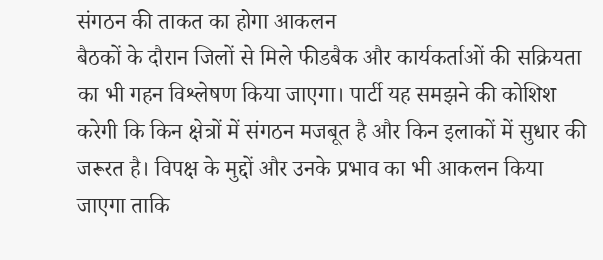संगठन की ताकत का होगा आकलन
बैठकों के दौरान जिलों से मिले फीडबैक और कार्यकर्ताओं की सक्रियता का भी गहन विश्लेषण किया जाएगा। पार्टी यह समझने की कोशिश करेगी कि किन क्षेत्रों में संगठन मजबूत है और किन इलाकों में सुधार की जरूरत है। विपक्ष के मुद्दों और उनके प्रभाव का भी आकलन किया जाएगा ताकि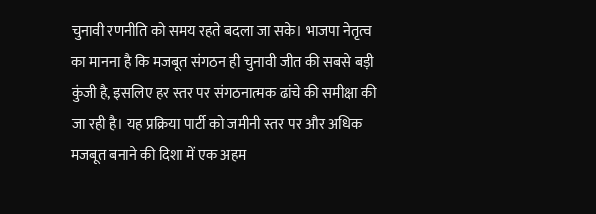चुनावी रणनीति को समय रहते बदला जा सके। भाजपा नेतृत्व का मानना है कि मजबूत संगठन ही चुनावी जीत की सबसे बड़ी कुंजी है, इसलिए हर स्तर पर संगठनात्मक ढांचे की समीक्षा की जा रही है। यह प्रक्रिया पार्टी को जमीनी स्तर पर और अधिक मजबूत बनाने की दिशा में एक अहम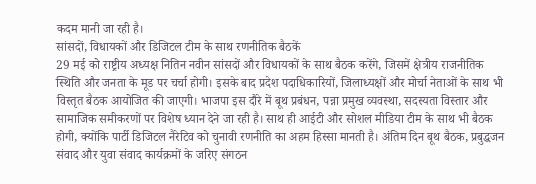कदम मानी जा रही है।
सांसदों, विधायकों और डिजिटल टीम के साथ रणनीतिक बैठकें
29 मई को राष्ट्रीय अध्यक्ष नितिन नवीन सांसदों और विधायकों के साथ बैठक करेंगे, जिसमें क्षेत्रीय राजनीतिक स्थिति और जनता के मूड पर चर्चा होगी। इसके बाद प्रदेश पदाधिकारियों, जिलाध्यक्षों और मोर्चा नेताओं के साथ भी विस्तृत बैठक आयोजित की जाएगी। भाजपा इस दौरे में बूथ प्रबंधन, पन्ना प्रमुख व्यवस्था, सदस्यता विस्तार और सामाजिक समीकरणों पर विशेष ध्यान देने जा रही है। साथ ही आईटी और सोशल मीडिया टीम के साथ भी बैठक होगी, क्योंकि पार्टी डिजिटल नैरेटिव को चुनावी रणनीति का अहम हिस्सा मानती है। अंतिम दिन बूथ बैठक, प्रबुद्धजन संवाद और युवा संवाद कार्यक्रमों के जरिए संगठन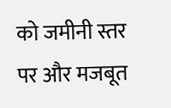को जमीनी स्तर पर और मजबूत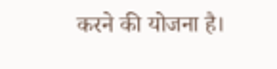करने की योजना है।